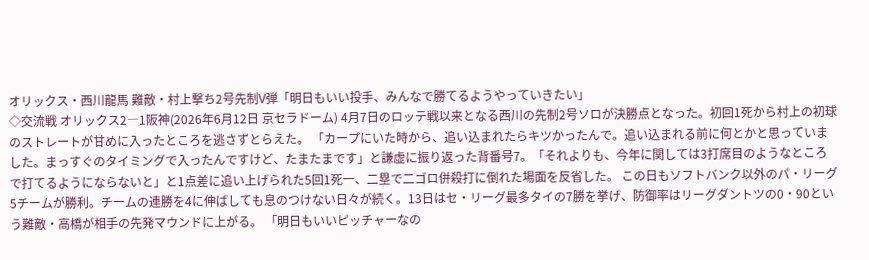オリックス・西川龍馬 難敵・村上撃ち2号先制V弾「明日もいい投手、みんなで勝てるようやっていきたい」
◇交流戦 オリックス2―1阪神(2026年6月12日 京セラドーム) 4月7日のロッテ戦以来となる西川の先制2号ソロが決勝点となった。初回1死から村上の初球のストレートが甘めに入ったところを逃さずとらえた。 「カープにいた時から、追い込まれたらキツかったんで。追い込まれる前に何とかと思っていました。まっすぐのタイミングで入ったんですけど、たまたまです」と謙虚に振り返った背番号7。「それよりも、今年に関しては3打席目のようなところで打てるようにならないと」と1点差に追い上げられた5回1死一、二塁で二ゴロ併殺打に倒れた場面を反省した。 この日もソフトバンク以外のパ・リーグ5チームが勝利。チームの連勝を4に伸ばしても息のつけない日々が続く。13日はセ・リーグ最多タイの7勝を挙げ、防御率はリーグダントツの0・90という難敵・高橋が相手の先発マウンドに上がる。 「明日もいいピッチャーなの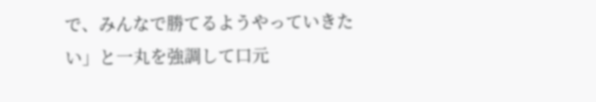で、みんなで勝てるようやっていきたい」と一丸を強調して口元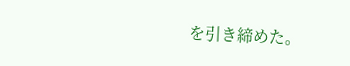を引き締めた。